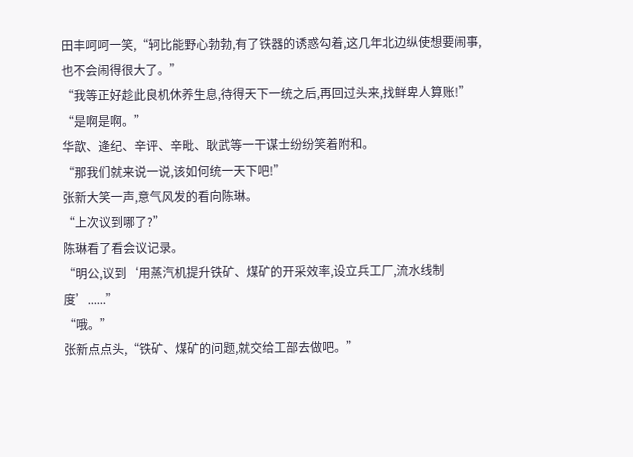田丰呵呵一笑,“轲比能野心勃勃,有了铁器的诱惑勾着,这几年北边纵使想要闹事,也不会闹得很大了。”
“我等正好趁此良机休养生息,待得天下一统之后,再回过头来,找鲜卑人算账!”
“是啊是啊。”
华歆、逄纪、辛评、辛毗、耿武等一干谋士纷纷笑着附和。
“那我们就来说一说,该如何统一天下吧!”
张新大笑一声,意气风发的看向陈琳。
“上次议到哪了?”
陈琳看了看会议记录。
“明公,议到‘用蒸汽机提升铁矿、煤矿的开采效率,设立兵工厂,流水线制度’......”
“哦。”
张新点点头,“铁矿、煤矿的问题,就交给工部去做吧。”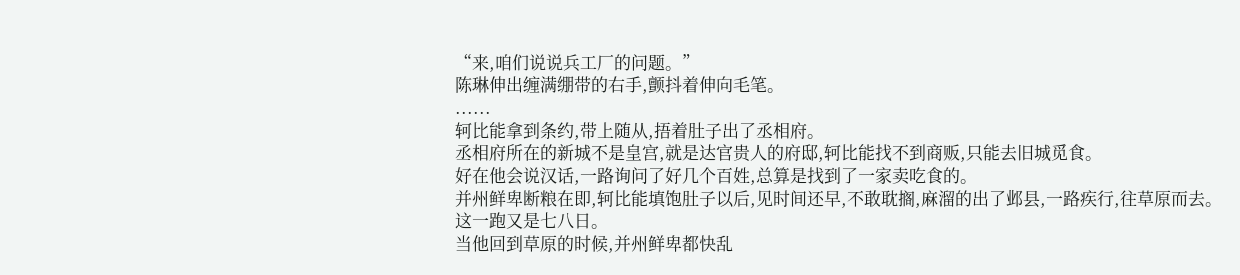“来,咱们说说兵工厂的问题。”
陈琳伸出缠满绷带的右手,颤抖着伸向毛笔。
......
轲比能拿到条约,带上随从,捂着肚子出了丞相府。
丞相府所在的新城不是皇宫,就是达官贵人的府邸,轲比能找不到商贩,只能去旧城觅食。
好在他会说汉话,一路询问了好几个百姓,总算是找到了一家卖吃食的。
并州鲜卑断粮在即,轲比能填饱肚子以后,见时间还早,不敢耽搁,麻溜的出了邺县,一路疾行,往草原而去。
这一跑又是七八日。
当他回到草原的时候,并州鲜卑都快乱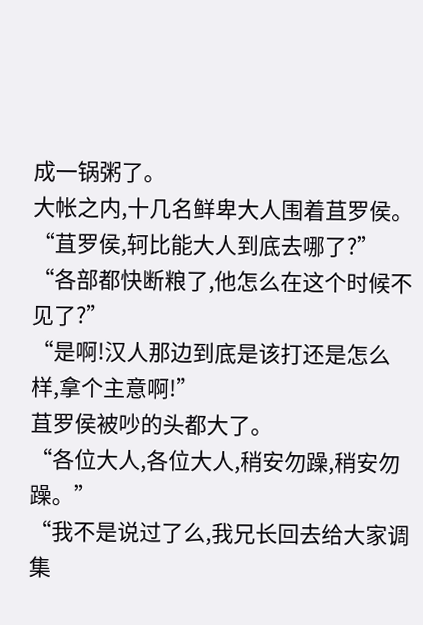成一锅粥了。
大帐之内,十几名鲜卑大人围着苴罗侯。
“苴罗侯,轲比能大人到底去哪了?”
“各部都快断粮了,他怎么在这个时候不见了?”
“是啊!汉人那边到底是该打还是怎么样,拿个主意啊!”
苴罗侯被吵的头都大了。
“各位大人,各位大人,稍安勿躁,稍安勿躁。”
“我不是说过了么,我兄长回去给大家调集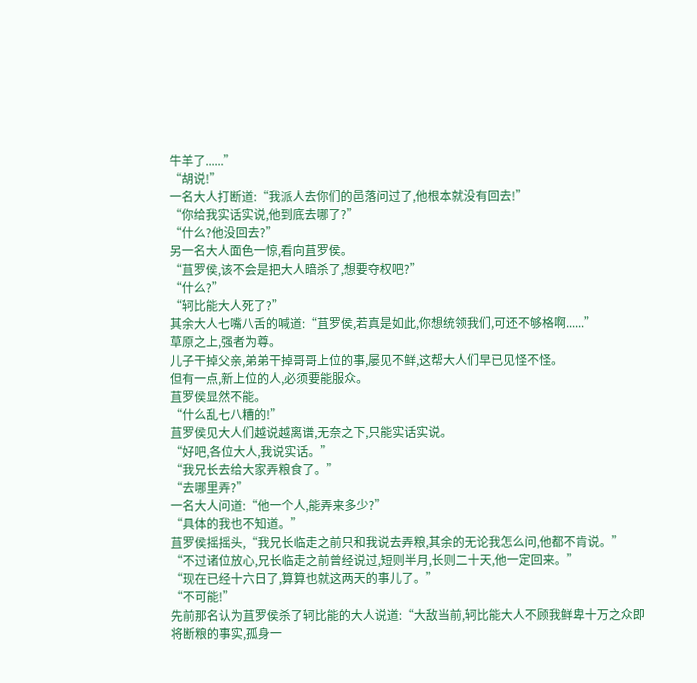牛羊了......”
“胡说!”
一名大人打断道:“我派人去你们的邑落问过了,他根本就没有回去!”
“你给我实话实说,他到底去哪了?”
“什么?他没回去?”
另一名大人面色一惊,看向苴罗侯。
“苴罗侯,该不会是把大人暗杀了,想要夺权吧?”
“什么?”
“轲比能大人死了?”
其余大人七嘴八舌的喊道:“苴罗侯,若真是如此,你想统领我们,可还不够格啊......”
草原之上,强者为尊。
儿子干掉父亲,弟弟干掉哥哥上位的事,屡见不鲜,这帮大人们早已见怪不怪。
但有一点,新上位的人,必须要能服众。
苴罗侯显然不能。
“什么乱七八糟的!”
苴罗侯见大人们越说越离谱,无奈之下,只能实话实说。
“好吧,各位大人,我说实话。”
“我兄长去给大家弄粮食了。”
“去哪里弄?”
一名大人问道:“他一个人,能弄来多少?”
“具体的我也不知道。”
苴罗侯摇摇头,“我兄长临走之前只和我说去弄粮,其余的无论我怎么问,他都不肯说。”
“不过诸位放心,兄长临走之前曾经说过,短则半月,长则二十天,他一定回来。”
“现在已经十六日了,算算也就这两天的事儿了。”
“不可能!”
先前那名认为苴罗侯杀了轲比能的大人说道:“大敌当前,轲比能大人不顾我鲜卑十万之众即将断粮的事实,孤身一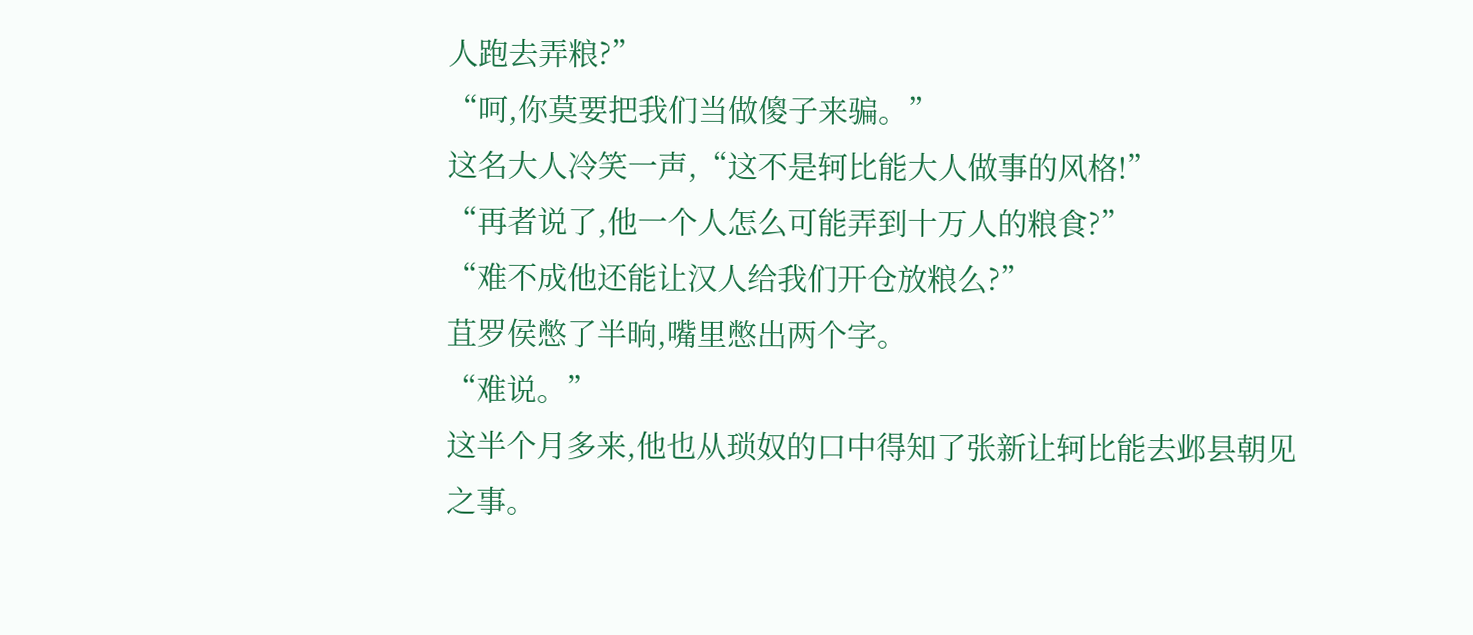人跑去弄粮?”
“呵,你莫要把我们当做傻子来骗。”
这名大人冷笑一声,“这不是轲比能大人做事的风格!”
“再者说了,他一个人怎么可能弄到十万人的粮食?”
“难不成他还能让汉人给我们开仓放粮么?”
苴罗侯憋了半晌,嘴里憋出两个字。
“难说。”
这半个月多来,他也从琐奴的口中得知了张新让轲比能去邺县朝见之事。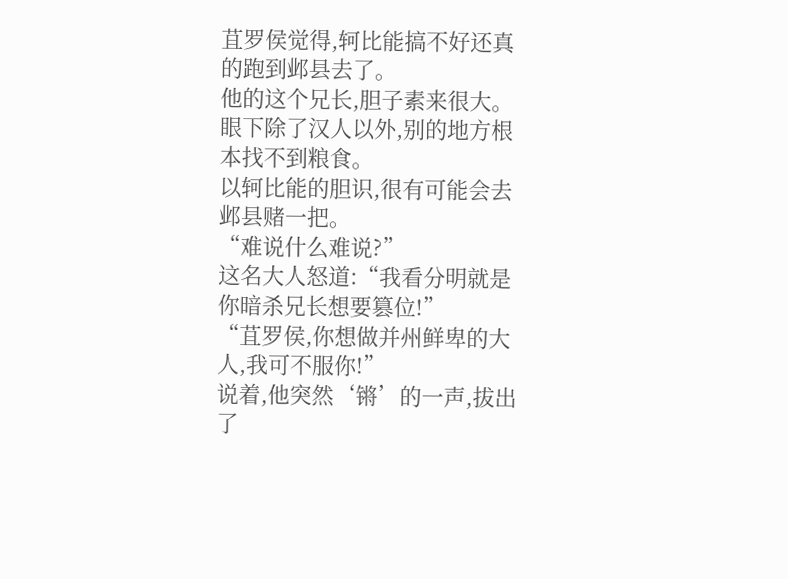苴罗侯觉得,轲比能搞不好还真的跑到邺县去了。
他的这个兄长,胆子素来很大。
眼下除了汉人以外,别的地方根本找不到粮食。
以轲比能的胆识,很有可能会去邺县赌一把。
“难说什么难说?”
这名大人怒道:“我看分明就是你暗杀兄长想要篡位!”
“苴罗侯,你想做并州鲜卑的大人,我可不服你!”
说着,他突然‘锵’的一声,拔出了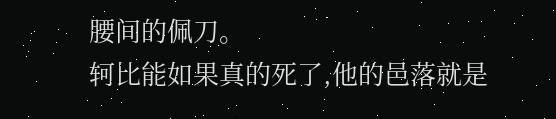腰间的佩刀。
轲比能如果真的死了,他的邑落就是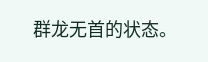群龙无首的状态。